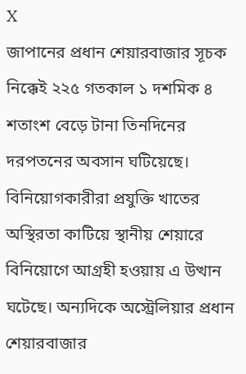X
জাপানের প্রধান শেয়ারবাজার সূচক নিক্কেই ২২৫ গতকাল ১ দশমিক ৪ শতাংশ বেড়ে টানা তিনদিনের দরপতনের অবসান ঘটিয়েছে। বিনিয়োগকারীরা প্রযুক্তি খাতের অস্থিরতা কাটিয়ে স্থানীয় শেয়ারে বিনিয়োগে আগ্রহী হওয়ায় এ উত্থান ঘটেছে। অন্যদিকে অস্ট্রেলিয়ার প্রধান শেয়ারবাজার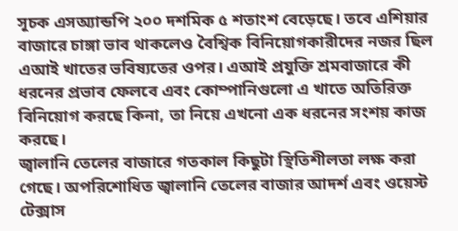সূচক এসঅ্যান্ডপি ২০০ দশমিক ৫ শতাংশ বেড়েছে। তবে এশিয়ার বাজারে চাঙ্গা ভাব থাকলেও বৈশ্বিক বিনিয়োগকারীদের নজর ছিল এআই খাতের ভবিষ্যতের ওপর। এআই প্রযুক্তি শ্রমবাজারে কী ধরনের প্রভাব ফেলবে এবং কোম্পানিগুলো এ খাতে অতিরিক্ত বিনিয়োগ করছে কিনা, তা নিয়ে এখনো এক ধরনের সংশয় কাজ করছে।
জ্বালানি তেলের বাজারে গতকাল কিছুটা স্থিতিশীলতা লক্ষ করা গেছে। অপরিশোধিত জ্বালানি তেলের বাজার আদর্শ এবং ওয়েস্ট টেক্সাস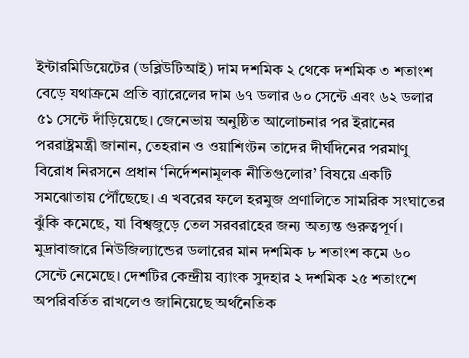ইন্টারমিডিয়েটের (ডব্লিউটিআই) দাম দশমিক ২ থেকে দশমিক ৩ শতাংশ বেড়ে যথাক্রমে প্রতি ব্যারেলের দাম ৬৭ ডলার ৬০ সেন্টে এবং ৬২ ডলার ৫১ সেন্টে দাঁড়িয়েছে। জেনেভায় অনুষ্ঠিত আলোচনার পর ইরানের পররাষ্ট্রমন্ত্রী জানান, তেহরান ও ওয়াশিংটন তাদের দীর্ঘদিনের পরমাণু বিরোধ নিরসনে প্রধান ‘নির্দেশনামূলক নীতিগুলোর’ বিষয়ে একটি সমঝোতায় পৌঁছেছে। এ খবরের ফলে হরমুজ প্রণালিতে সামরিক সংঘাতের ঝুঁকি কমেছে, যা বিশ্বজুড়ে তেল সরবরাহের জন্য অত্যন্ত গুরুত্বপূর্ণ।
মুদ্রাবাজারে নিউজিল্যান্ডের ডলারের মান দশমিক ৮ শতাংশ কমে ৬০ সেন্টে নেমেছে। দেশটির কেন্দ্রীয় ব্যাংক সুদহার ২ দশমিক ২৫ শতাংশে অপরিবর্তিত রাখলেও জানিয়েছে অর্থনৈতিক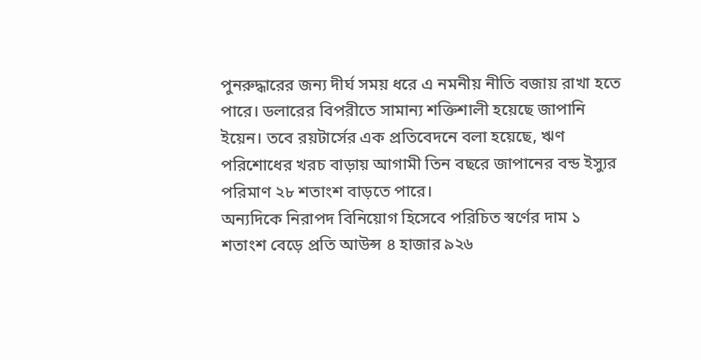পুনরুদ্ধারের জন্য দীর্ঘ সময় ধরে এ নমনীয় নীতি বজায় রাখা হতে পারে। ডলারের বিপরীতে সামান্য শক্তিশালী হয়েছে জাপানি ইয়েন। তবে রয়টার্সের এক প্রতিবেদনে বলা হয়েছে, ঋণ পরিশোধের খরচ বাড়ায় আগামী তিন বছরে জাপানের বন্ড ইস্যুর পরিমাণ ২৮ শতাংশ বাড়তে পারে।
অন্যদিকে নিরাপদ বিনিয়োগ হিসেবে পরিচিত স্বর্ণের দাম ১ শতাংশ বেড়ে প্রতি আউন্স ৪ হাজার ৯২৬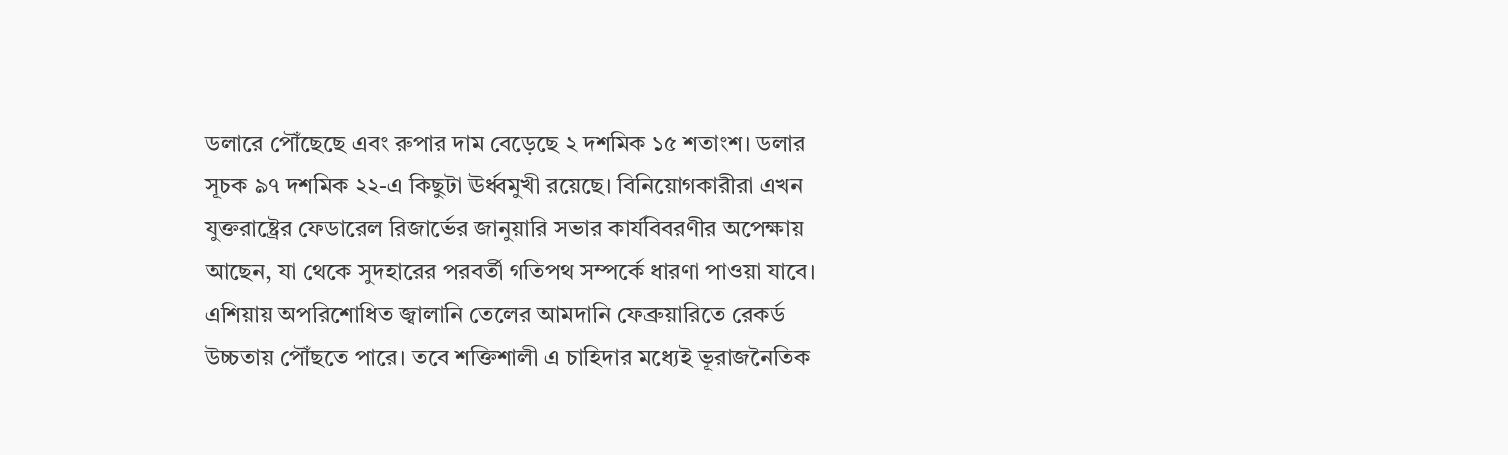ডলারে পৌঁছেছে এবং রুপার দাম বেড়েছে ২ দশমিক ১৫ শতাংশ। ডলার সূচক ৯৭ দশমিক ২২-এ কিছুটা ঊর্ধ্বমুখী রয়েছে। বিনিয়োগকারীরা এখন যুক্তরাষ্ট্রের ফেডারেল রিজার্ভের জানুয়ারি সভার কার্যবিবরণীর অপেক্ষায় আছেন, যা থেকে সুদহারের পরবর্তী গতিপথ সম্পর্কে ধারণা পাওয়া যাবে।
এশিয়ায় অপরিশোধিত জ্বালানি তেলের আমদানি ফেব্রুয়ারিতে রেকর্ড উচ্চতায় পৌঁছতে পারে। তবে শক্তিশালী এ চাহিদার মধ্যেই ভূরাজনৈতিক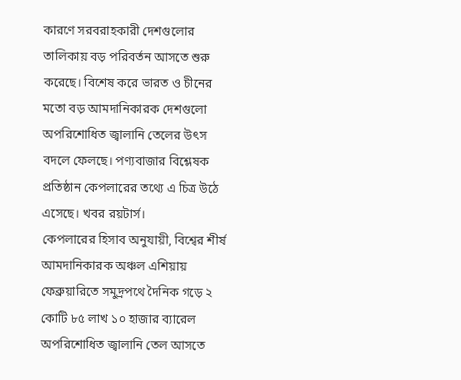কারণে সরবরাহকারী দেশগুলোর তালিকায় বড় পরিবর্তন আসতে শুরু করেছে। বিশেষ করে ভারত ও চীনের মতো বড় আমদানিকারক দেশগুলো অপরিশোধিত জ্বালানি তেলের উৎস বদলে ফেলছে। পণ্যবাজার বিশ্লেষক প্রতিষ্ঠান কেপলারের তথ্যে এ চিত্র উঠে এসেছে। খবর রয়টার্স।
কেপলারের হিসাব অনুযায়ী, বিশ্বের শীর্ষ আমদানিকারক অঞ্চল এশিয়ায় ফেব্রুয়ারিতে সমুদ্রপথে দৈনিক গড়ে ২ কোটি ৮৫ লাখ ১০ হাজার ব্যারেল অপরিশোধিত জ্বালানি তেল আসতে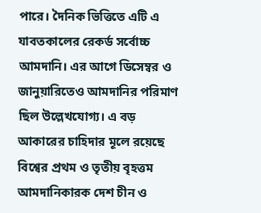পারে। দৈনিক ভিত্তিতে এটি এ যাবতকালের রেকর্ড সর্বোচ্চ আমদানি। এর আগে ডিসেম্বর ও জানুয়ারিতেও আমদানির পরিমাণ ছিল উল্লেখযোগ্য। এ বড় আকারের চাহিদার মূলে রয়েছে বিশ্বের প্রথম ও তৃতীয় বৃহত্তম আমদানিকারক দেশ চীন ও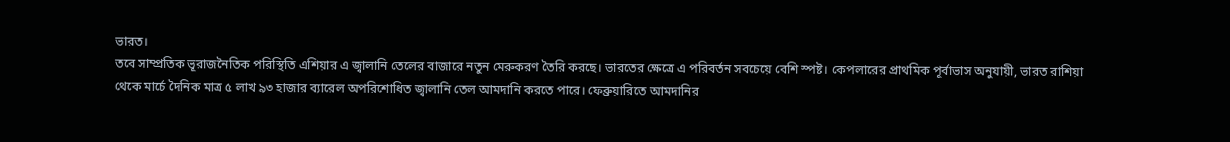ভারত।
তবে সাম্প্রতিক ভূরাজনৈতিক পরিস্থিতি এশিয়ার এ জ্বালানি তেলের বাজারে নতুন মেরুকরণ তৈরি করছে। ভারতের ক্ষেত্রে এ পরিবর্তন সবচেয়ে বেশি স্পষ্ট। কেপলারের প্রাথমিক পূর্বাভাস অনুযায়ী, ভারত রাশিয়া থেকে মার্চে দৈনিক মাত্র ৫ লাখ ৯৩ হাজার ব্যারেল অপরিশোধিত জ্বালানি তেল আমদানি করতে পারে। ফেব্রুয়ারিতে আমদানির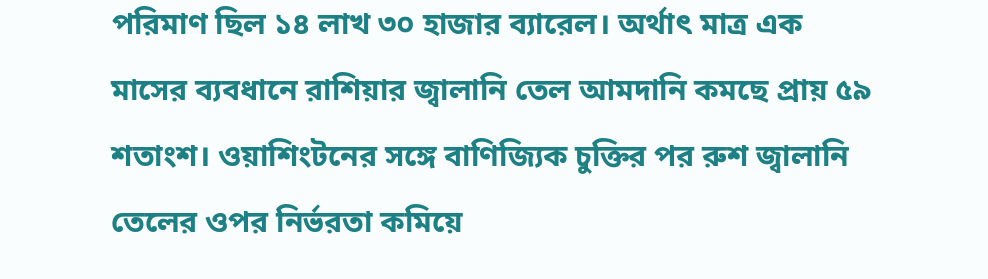পরিমাণ ছিল ১৪ লাখ ৩০ হাজার ব্যারেল। অর্থাৎ মাত্র এক মাসের ব্যবধানে রাশিয়ার জ্বালানি তেল আমদানি কমছে প্রায় ৫৯ শতাংশ। ওয়াশিংটনের সঙ্গে বাণিজ্যিক চুক্তির পর রুশ জ্বালানি তেলের ওপর নির্ভরতা কমিয়ে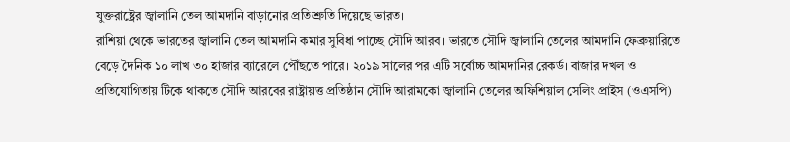যুক্তরাষ্ট্রের জ্বালানি তেল আমদানি বাড়ানোর প্রতিশ্রুতি দিয়েছে ভারত।
রাশিয়া থেকে ভারতের জ্বালানি তেল আমদানি কমার সুবিধা পাচ্ছে সৌদি আরব। ভারতে সৌদি জ্বালানি তেলের আমদানি ফেব্রুয়ারিতে বেড়ে দৈনিক ১০ লাখ ৩০ হাজার ব্যারেলে পৌঁছতে পারে। ২০১৯ সালের পর এটি সর্বোচ্চ আমদানির রেকর্ড। বাজার দখল ও প্রতিযোগিতায় টিকে থাকতে সৌদি আরবের রাষ্ট্রায়ত্ত প্রতিষ্ঠান সৌদি আরামকো জ্বালানি তেলের অফিশিয়াল সেলিং প্রাইস (ওএসপি)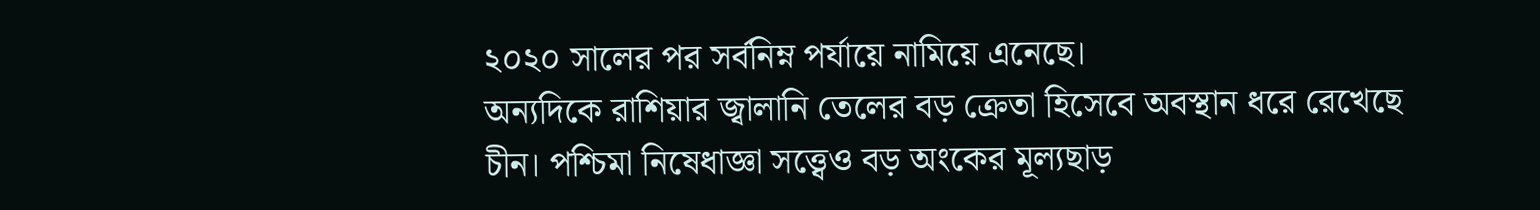২০২০ সালের পর সর্বনিম্ন পর্যায়ে নামিয়ে এনেছে।
অন্যদিকে রাশিয়ার জ্বালানি তেলের বড় ক্রেতা হিসেবে অবস্থান ধরে রেখেছে চীন। পশ্চিমা নিষেধাজ্ঞা সত্ত্বেও বড় অংকের মূল্যছাড়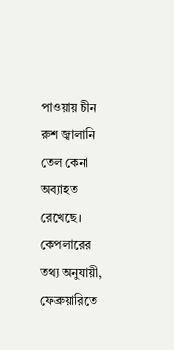পাওয়ায় চীন রুশ জ্বালানি তেল কেনা অব্যাহত রেখেছে। কেপলারের তথ্য অনুযায়ী, ফেব্রুয়ারিতে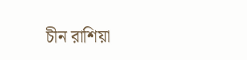চীন রাশিয়া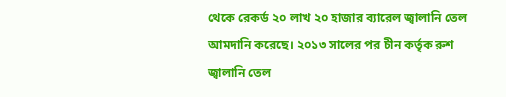থেকে রেকর্ড ২০ লাখ ২০ হাজার ব্যারেল জ্বালানি তেল আমদানি করেছে। ২০১৩ সালের পর চীন কর্তৃক রুশ জ্বালানি তেল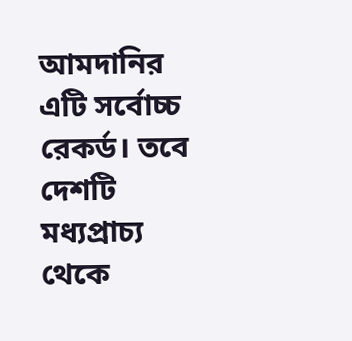আমদানির এটি সর্বোচ্চ রেকর্ড। তবে দেশটি মধ্যপ্রাচ্য থেকে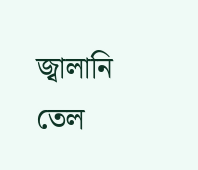জ্বালানি তেল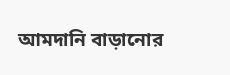আমদানি বাড়ানোর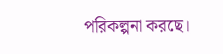পরিকল্পনা করছে।